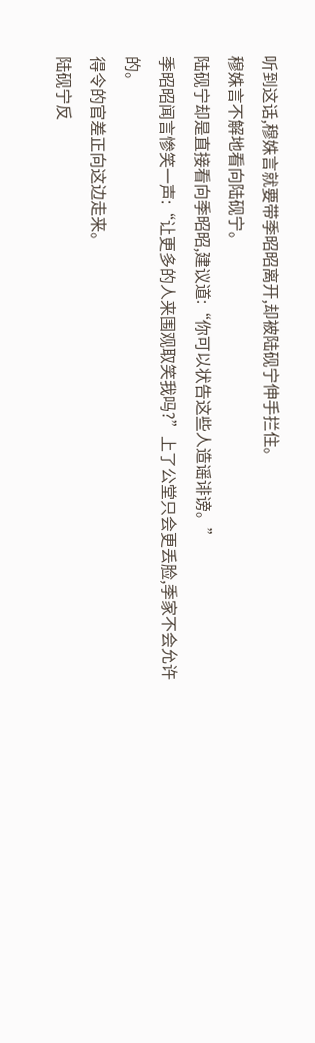听到这话,穆姝言就要带季昭昭离开,却被陆砚宁伸手拦住。
穆姝言不解地看向陆砚宁。
陆砚宁却是直接看向季昭昭,建议道:“你可以状告这些人造谣诽谤。”
季昭昭闻言惨笑一声:“让更多的人来围观取笑我吗?”上了公堂只会更丢脸,季家不会允许的。
得令的官差正向这边走来。
陆砚宁反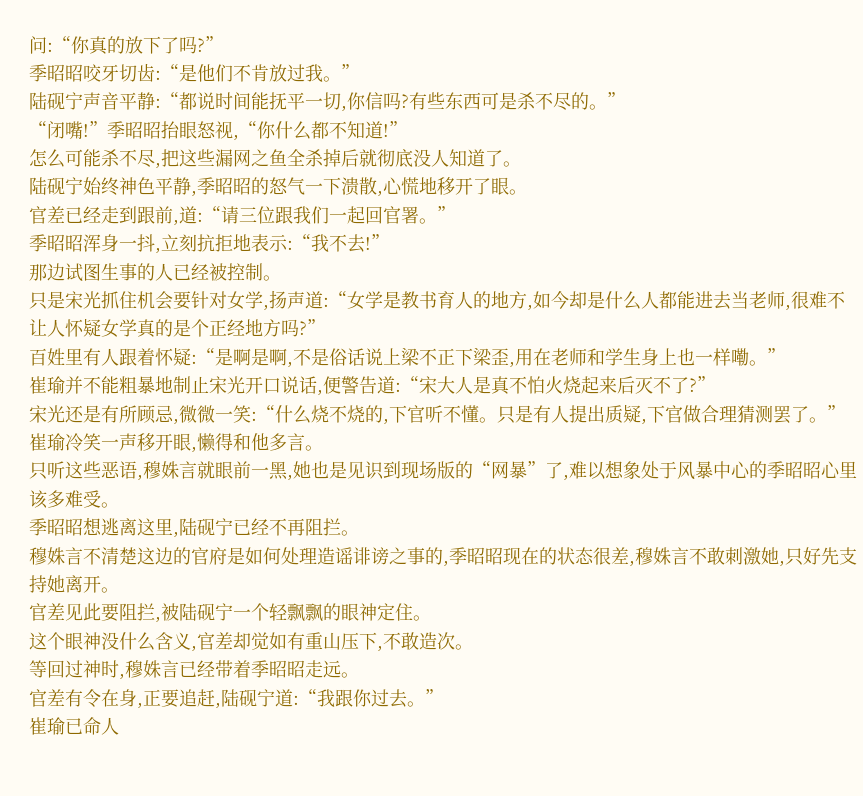问:“你真的放下了吗?”
季昭昭咬牙切齿:“是他们不肯放过我。”
陆砚宁声音平静:“都说时间能抚平一切,你信吗?有些东西可是杀不尽的。”
“闭嘴!”季昭昭抬眼怒视,“你什么都不知道!”
怎么可能杀不尽,把这些漏网之鱼全杀掉后就彻底没人知道了。
陆砚宁始终神色平静,季昭昭的怒气一下溃散,心慌地移开了眼。
官差已经走到跟前,道:“请三位跟我们一起回官署。”
季昭昭浑身一抖,立刻抗拒地表示:“我不去!”
那边试图生事的人已经被控制。
只是宋光抓住机会要针对女学,扬声道:“女学是教书育人的地方,如今却是什么人都能进去当老师,很难不让人怀疑女学真的是个正经地方吗?”
百姓里有人跟着怀疑:“是啊是啊,不是俗话说上梁不正下梁歪,用在老师和学生身上也一样嘞。”
崔瑜并不能粗暴地制止宋光开口说话,便警告道:“宋大人是真不怕火烧起来后灭不了?”
宋光还是有所顾忌,微微一笑:“什么烧不烧的,下官听不懂。只是有人提出质疑,下官做合理猜测罢了。”
崔瑜冷笑一声移开眼,懒得和他多言。
只听这些恶语,穆姝言就眼前一黑,她也是见识到现场版的“网暴”了,难以想象处于风暴中心的季昭昭心里该多难受。
季昭昭想逃离这里,陆砚宁已经不再阻拦。
穆姝言不清楚这边的官府是如何处理造谣诽谤之事的,季昭昭现在的状态很差,穆姝言不敢刺激她,只好先支持她离开。
官差见此要阻拦,被陆砚宁一个轻飘飘的眼神定住。
这个眼神没什么含义,官差却觉如有重山压下,不敢造次。
等回过神时,穆姝言已经带着季昭昭走远。
官差有令在身,正要追赶,陆砚宁道:“我跟你过去。”
崔瑜已命人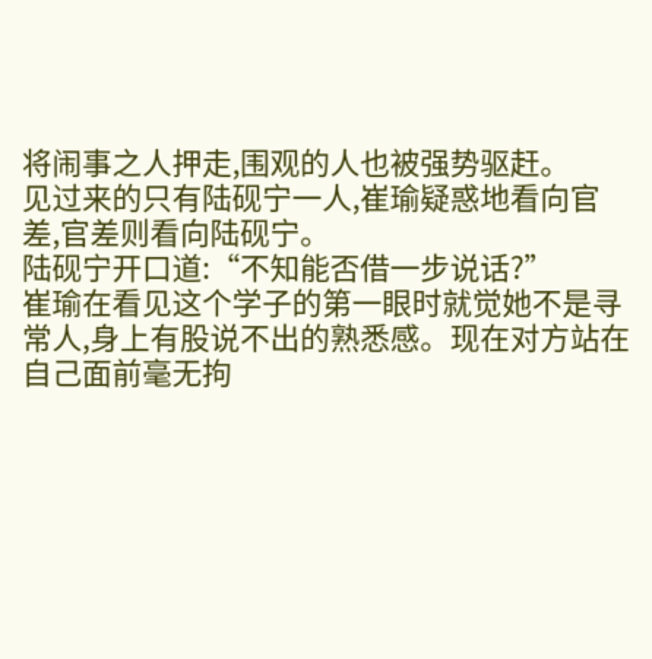将闹事之人押走,围观的人也被强势驱赶。
见过来的只有陆砚宁一人,崔瑜疑惑地看向官差,官差则看向陆砚宁。
陆砚宁开口道:“不知能否借一步说话?”
崔瑜在看见这个学子的第一眼时就觉她不是寻常人,身上有股说不出的熟悉感。现在对方站在自己面前毫无拘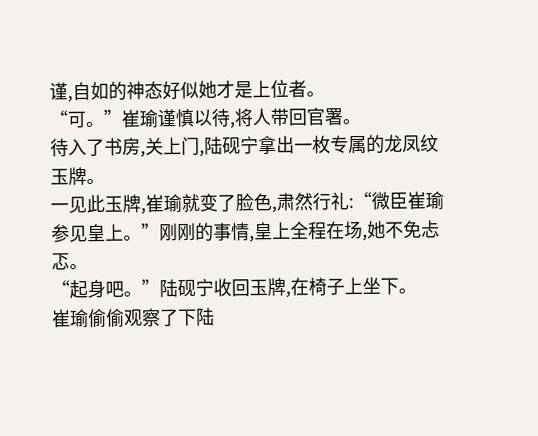谨,自如的神态好似她才是上位者。
“可。”崔瑜谨慎以待,将人带回官署。
待入了书房,关上门,陆砚宁拿出一枚专属的龙凤纹玉牌。
一见此玉牌,崔瑜就变了脸色,肃然行礼:“微臣崔瑜参见皇上。”刚刚的事情,皇上全程在场,她不免忐忑。
“起身吧。”陆砚宁收回玉牌,在椅子上坐下。
崔瑜偷偷观察了下陆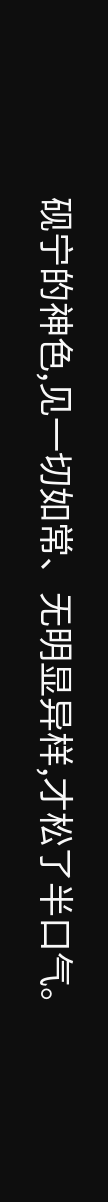砚宁的神色,见一切如常、无明显异样,才松了半口气。